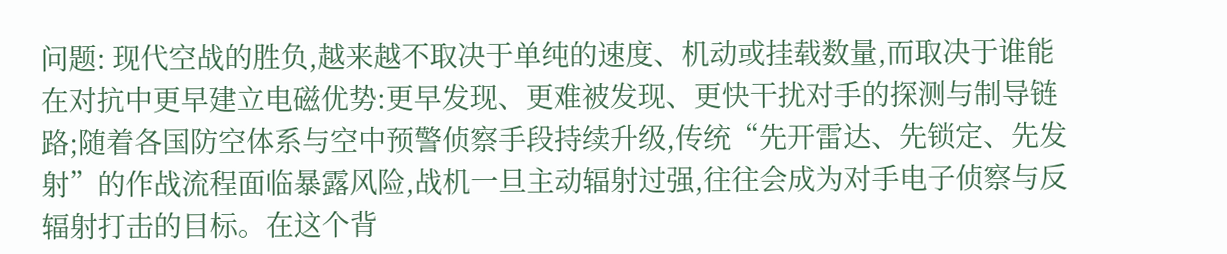问题: 现代空战的胜负,越来越不取决于单纯的速度、机动或挂载数量,而取决于谁能在对抗中更早建立电磁优势:更早发现、更难被发现、更快干扰对手的探测与制导链路;随着各国防空体系与空中预警侦察手段持续升级,传统“先开雷达、先锁定、先发射”的作战流程面临暴露风险,战机一旦主动辐射过强,往往会成为对手电子侦察与反辐射打击的目标。在这个背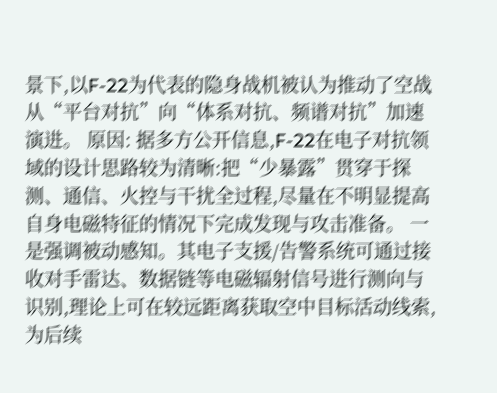景下,以F-22为代表的隐身战机被认为推动了空战从“平台对抗”向“体系对抗、频谱对抗”加速演进。 原因: 据多方公开信息,F-22在电子对抗领域的设计思路较为清晰:把“少暴露”贯穿于探测、通信、火控与干扰全过程,尽量在不明显提高自身电磁特征的情况下完成发现与攻击准备。 一是强调被动感知。其电子支援/告警系统可通过接收对手雷达、数据链等电磁辐射信号进行测向与识别,理论上可在较远距离获取空中目标活动线索,为后续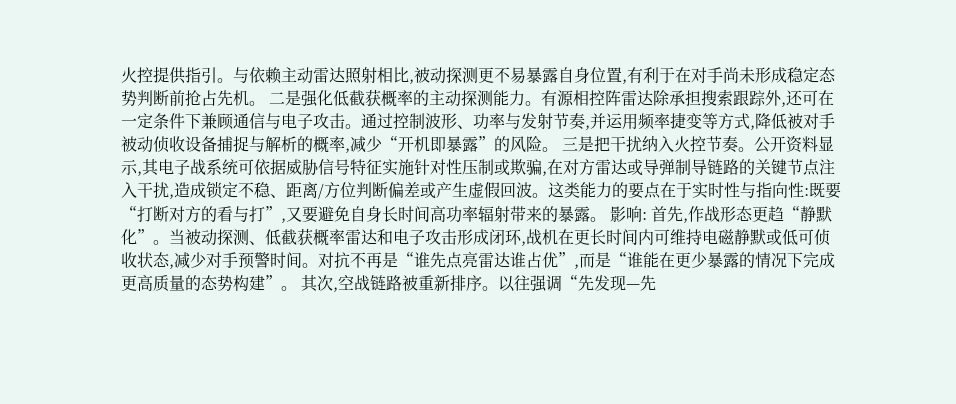火控提供指引。与依赖主动雷达照射相比,被动探测更不易暴露自身位置,有利于在对手尚未形成稳定态势判断前抢占先机。 二是强化低截获概率的主动探测能力。有源相控阵雷达除承担搜索跟踪外,还可在一定条件下兼顾通信与电子攻击。通过控制波形、功率与发射节奏,并运用频率捷变等方式,降低被对手被动侦收设备捕捉与解析的概率,减少“开机即暴露”的风险。 三是把干扰纳入火控节奏。公开资料显示,其电子战系统可依据威胁信号特征实施针对性压制或欺骗,在对方雷达或导弹制导链路的关键节点注入干扰,造成锁定不稳、距离/方位判断偏差或产生虚假回波。这类能力的要点在于实时性与指向性:既要“打断对方的看与打”,又要避免自身长时间高功率辐射带来的暴露。 影响: 首先,作战形态更趋“静默化”。当被动探测、低截获概率雷达和电子攻击形成闭环,战机在更长时间内可维持电磁静默或低可侦收状态,减少对手预警时间。对抗不再是“谁先点亮雷达谁占优”,而是“谁能在更少暴露的情况下完成更高质量的态势构建”。 其次,空战链路被重新排序。以往强调“先发现—先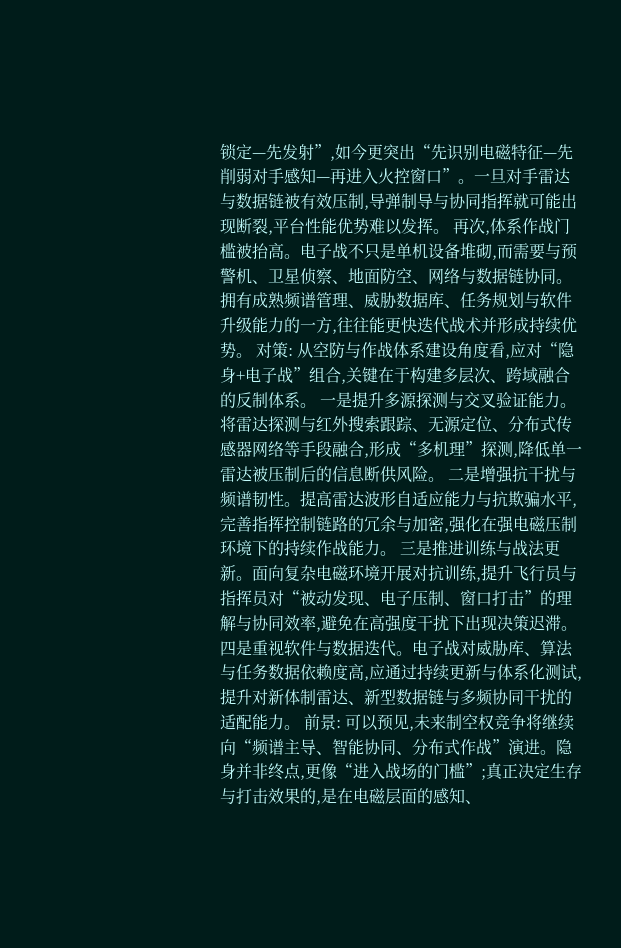锁定—先发射”,如今更突出“先识别电磁特征—先削弱对手感知—再进入火控窗口”。一旦对手雷达与数据链被有效压制,导弹制导与协同指挥就可能出现断裂,平台性能优势难以发挥。 再次,体系作战门槛被抬高。电子战不只是单机设备堆砌,而需要与预警机、卫星侦察、地面防空、网络与数据链协同。拥有成熟频谱管理、威胁数据库、任务规划与软件升级能力的一方,往往能更快迭代战术并形成持续优势。 对策: 从空防与作战体系建设角度看,应对“隐身+电子战”组合,关键在于构建多层次、跨域融合的反制体系。 一是提升多源探测与交叉验证能力。将雷达探测与红外搜索跟踪、无源定位、分布式传感器网络等手段融合,形成“多机理”探测,降低单一雷达被压制后的信息断供风险。 二是增强抗干扰与频谱韧性。提高雷达波形自适应能力与抗欺骗水平,完善指挥控制链路的冗余与加密,强化在强电磁压制环境下的持续作战能力。 三是推进训练与战法更新。面向复杂电磁环境开展对抗训练,提升飞行员与指挥员对“被动发现、电子压制、窗口打击”的理解与协同效率,避免在高强度干扰下出现决策迟滞。 四是重视软件与数据迭代。电子战对威胁库、算法与任务数据依赖度高,应通过持续更新与体系化测试,提升对新体制雷达、新型数据链与多频协同干扰的适配能力。 前景: 可以预见,未来制空权竞争将继续向“频谱主导、智能协同、分布式作战”演进。隐身并非终点,更像“进入战场的门槛”;真正决定生存与打击效果的,是在电磁层面的感知、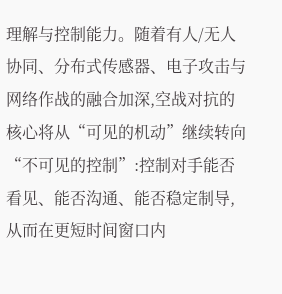理解与控制能力。随着有人/无人协同、分布式传感器、电子攻击与网络作战的融合加深,空战对抗的核心将从“可见的机动”继续转向“不可见的控制”:控制对手能否看见、能否沟通、能否稳定制导,从而在更短时间窗口内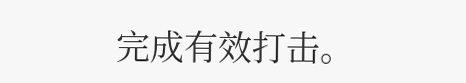完成有效打击。